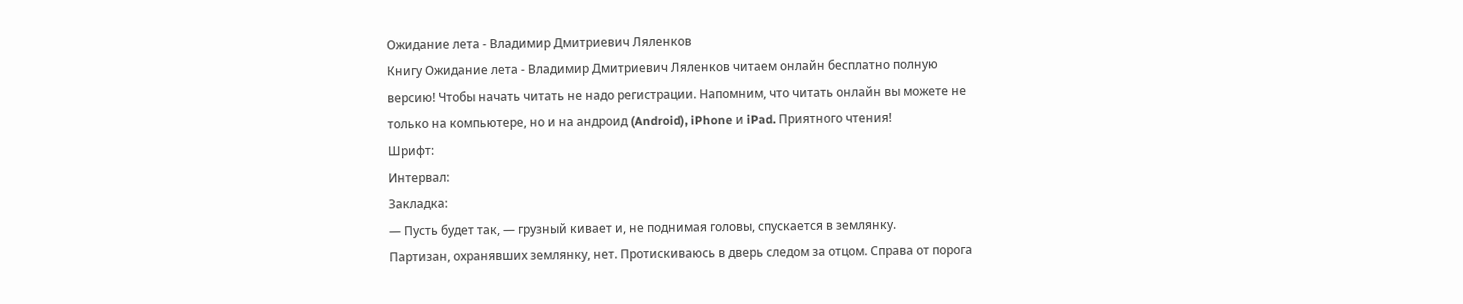Ожидание лета - Владимир Дмитриевич Ляленков
Книгу Ожидание лета - Владимир Дмитриевич Ляленков читаем онлайн бесплатно полную версию! Чтобы начать читать не надо регистрации. Напомним, что читать онлайн вы можете не только на компьютере, но и на андроид (Android), iPhone и iPad. Приятного чтения!
Шрифт:
Интервал:
Закладка:
— Пусть будет так, — грузный кивает и, не поднимая головы, спускается в землянку.
Партизан, охранявших землянку, нет. Протискиваюсь в дверь следом за отцом. Справа от порога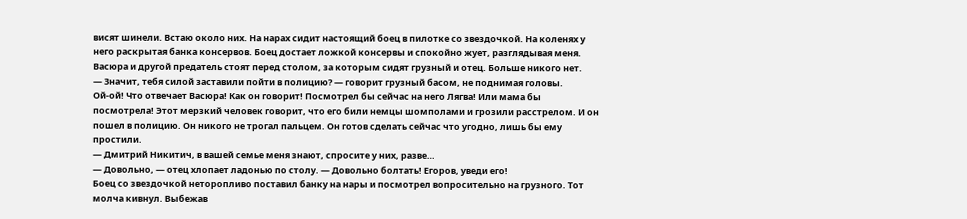висят шинели. Встаю около них. На нарах сидит настоящий боец в пилотке со звездочкой. На коленях у него раскрытая банка консервов. Боец достает ложкой консервы и спокойно жует, разглядывая меня. Васюра и другой предатель стоят перед столом, за которым сидят грузный и отец. Больше никого нет.
— Значит, тебя силой заставили пойти в полицию? — говорит грузный басом, не поднимая головы.
Ой-ой! Что отвечает Васюра! Как он говорит! Посмотрел бы сейчас на него Лягва! Или мама бы посмотрела! Этот мерзкий человек говорит, что его били немцы шомполами и грозили расстрелом. И он пошел в полицию. Он никого не трогал пальцем. Он готов сделать сейчас что угодно, лишь бы ему простили.
— Дмитрий Никитич, в вашей семье меня знают, спросите у них, разве…
— Довольно, — отец хлопает ладонью по столу. — Довольно болтать! Егоров, уведи его!
Боец со звездочкой неторопливо поставил банку на нары и посмотрел вопросительно на грузного. Тот молча кивнул. Выбежав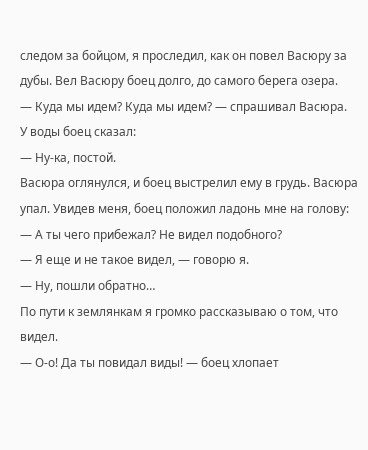следом за бойцом, я проследил, как он повел Васюру за дубы. Вел Васюру боец долго, до самого берега озера.
— Куда мы идем? Куда мы идем? — спрашивал Васюра.
У воды боец сказал:
— Ну-ка, постой.
Васюра оглянулся, и боец выстрелил ему в грудь. Васюра упал. Увидев меня, боец положил ладонь мне на голову:
— А ты чего прибежал? Не видел подобного?
— Я еще и не такое видел, — говорю я.
— Ну, пошли обратно…
По пути к землянкам я громко рассказываю о том, что видел.
— О-о! Да ты повидал виды! — боец хлопает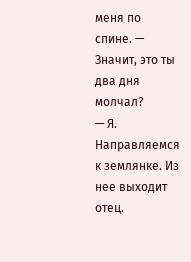меня по спине. — Значит, это ты два дня молчал?
— Я.
Направляемся к землянке. Из нее выходит отец.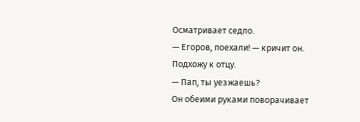Осматривает седло.
— Егоров, поехали! — кричит он.
Подхожу к отцу.
— Пап, ты уезжаешь?
Он обеими руками поворачивает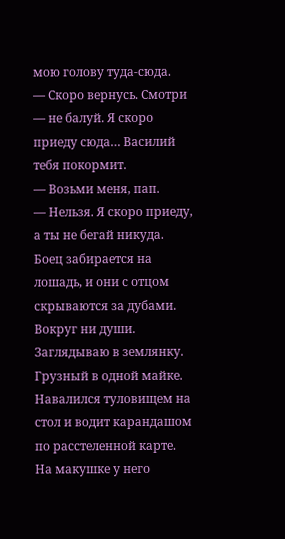мою голову туда-сюда.
— Скоро вернусь. Смотри — не балуй. Я скоро приеду сюда… Василий тебя покормит.
— Возьми меня, пап.
— Нельзя. Я скоро приеду, а ты не бегай никуда.
Боец забирается на лошадь, и они с отцом скрываются за дубами.
Вокруг ни души. Заглядываю в землянку. Грузный в одной майке. Навалился туловищем на стол и водит карандашом по расстеленной карте. На макушке у него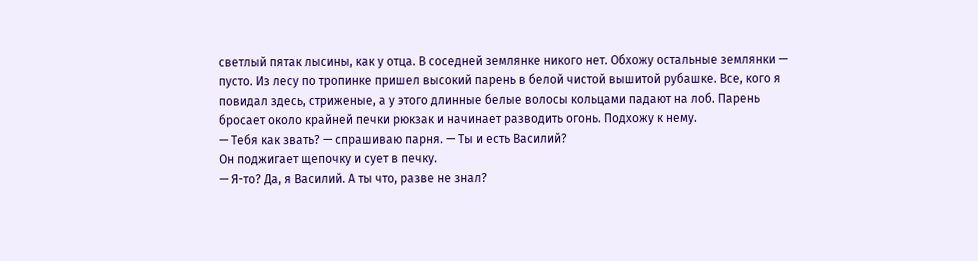светлый пятак лысины, как у отца. В соседней землянке никого нет. Обхожу остальные землянки — пусто. Из лесу по тропинке пришел высокий парень в белой чистой вышитой рубашке. Все, кого я повидал здесь, стриженые, а у этого длинные белые волосы кольцами падают на лоб. Парень бросает около крайней печки рюкзак и начинает разводить огонь. Подхожу к нему.
— Тебя как звать? — спрашиваю парня. — Ты и есть Василий?
Он поджигает щепочку и сует в печку.
— Я-то? Да, я Василий. А ты что, разве не знал?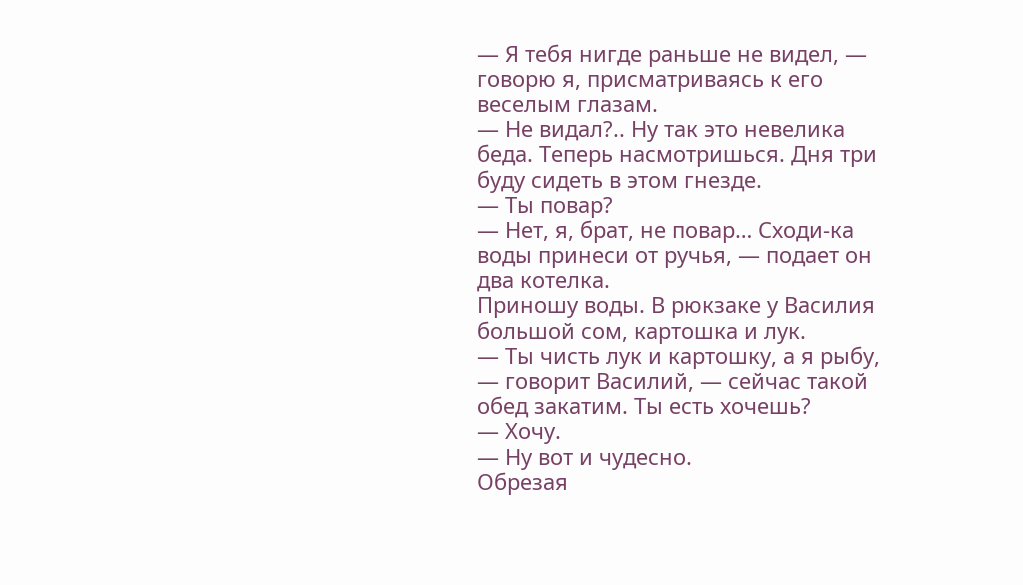— Я тебя нигде раньше не видел, — говорю я, присматриваясь к его веселым глазам.
— Не видал?.. Ну так это невелика беда. Теперь насмотришься. Дня три буду сидеть в этом гнезде.
— Ты повар?
— Нет, я, брат, не повар… Сходи-ка воды принеси от ручья, — подает он два котелка.
Приношу воды. В рюкзаке у Василия большой сом, картошка и лук.
— Ты чисть лук и картошку, а я рыбу, — говорит Василий, — сейчас такой обед закатим. Ты есть хочешь?
— Хочу.
— Ну вот и чудесно.
Обрезая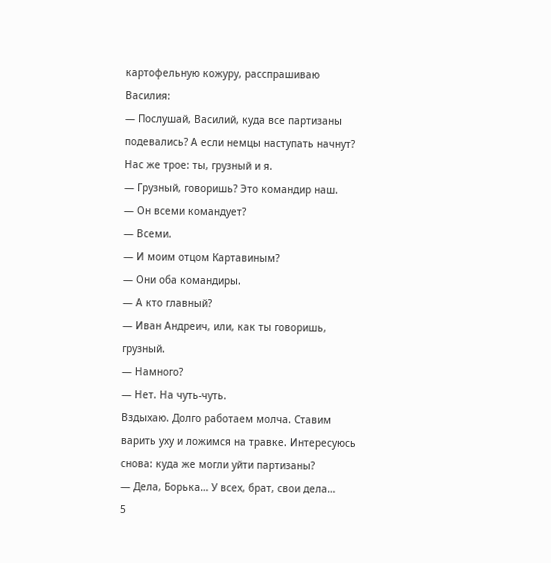картофельную кожуру, расспрашиваю Василия:
— Послушай, Василий, куда все партизаны подевались? А если немцы наступать начнут? Нас же трое: ты, грузный и я.
— Грузный, говоришь? Это командир наш.
— Он всеми командует?
— Всеми.
— И моим отцом Картавиным?
— Они оба командиры.
— А кто главный?
— Иван Андреич, или, как ты говоришь, грузный.
— Намного?
— Нет. На чуть-чуть.
Вздыхаю. Долго работаем молча. Ставим варить уху и ложимся на травке. Интересуюсь снова: куда же могли уйти партизаны?
— Дела, Борька… У всех, брат, свои дела…
5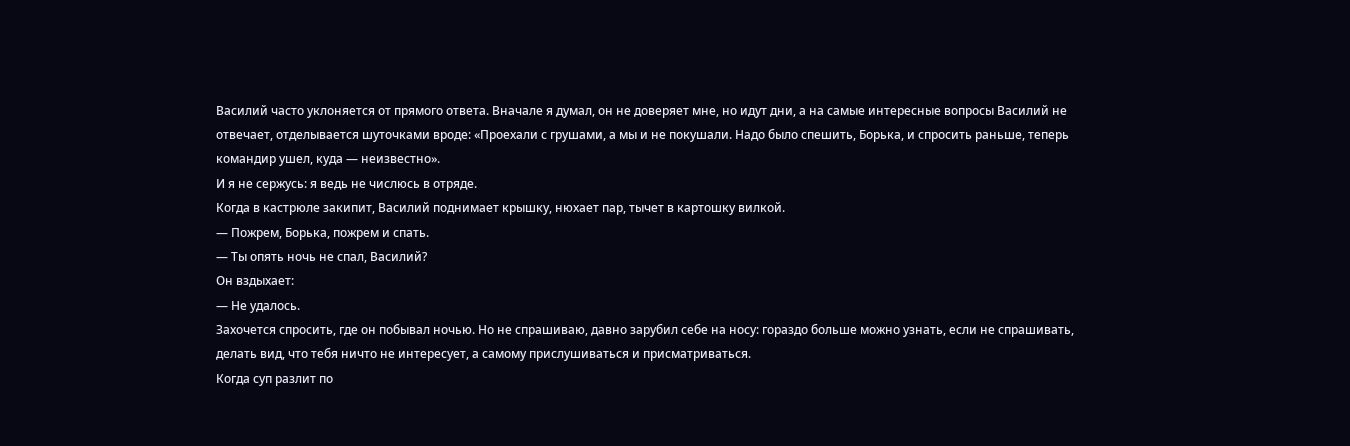Василий часто уклоняется от прямого ответа. Вначале я думал, он не доверяет мне, но идут дни, а на самые интересные вопросы Василий не отвечает, отделывается шуточками вроде: «Проехали с грушами, а мы и не покушали. Надо было спешить, Борька, и спросить раньше, теперь командир ушел, куда — неизвестно».
И я не сержусь: я ведь не числюсь в отряде.
Когда в кастрюле закипит, Василий поднимает крышку, нюхает пар, тычет в картошку вилкой.
— Пожрем, Борька, пожрем и спать.
— Ты опять ночь не спал, Василий?
Он вздыхает:
— Не удалось.
Захочется спросить, где он побывал ночью. Но не спрашиваю, давно зарубил себе на носу: гораздо больше можно узнать, если не спрашивать, делать вид, что тебя ничто не интересует, а самому прислушиваться и присматриваться.
Когда суп разлит по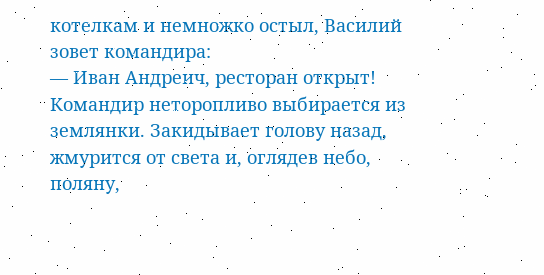котелкам и немножко остыл, Василий зовет командира:
— Иван Андреич, ресторан открыт!
Командир неторопливо выбирается из землянки. Закидывает голову назад, жмурится от света и, оглядев небо, поляну,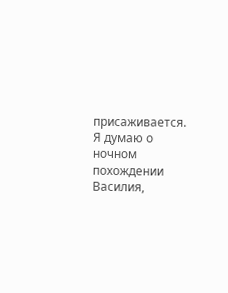присаживается.
Я думаю о ночном похождении Василия,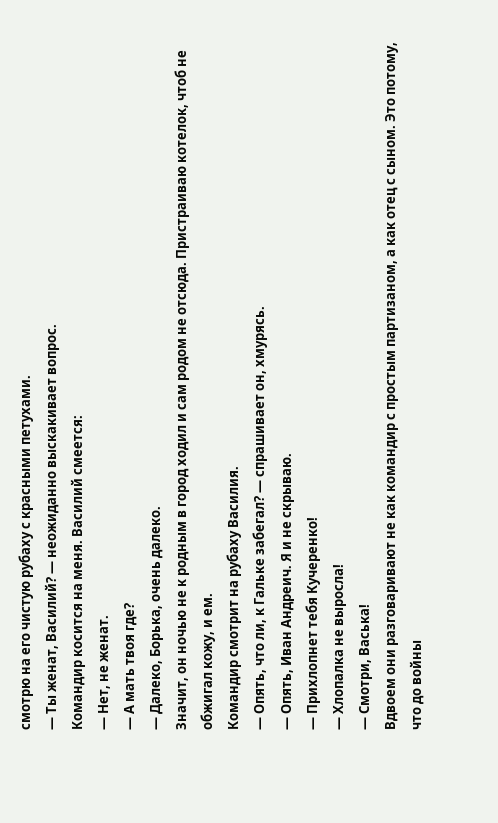смотрю на его чистую рубаху с красными петухами.
— Ты женат, Василий? — неожиданно выскакивает вопрос.
Командир косится на меня. Василий смеется:
— Нет, не женат.
— А мать твоя где?
— Далеко, Борька, очень далеко.
Значит, он ночью не к родным в город ходил и сам родом не отсюда. Пристраиваю котелок, чтоб не обжигал кожу, и ем.
Командир смотрит на рубаху Василия.
— Опять, что ли, к Гальке забегал? — спрашивает он, хмурясь.
— Опять, Иван Андреич. Я и не скрываю.
— Прихлопнет тебя Кучеренко!
— Хлопалка не выросла!
— Смотри, Васька!
Вдвоем они разговаривают не как командир с простым партизаном, а как отец с сыном. Это потому, что до войны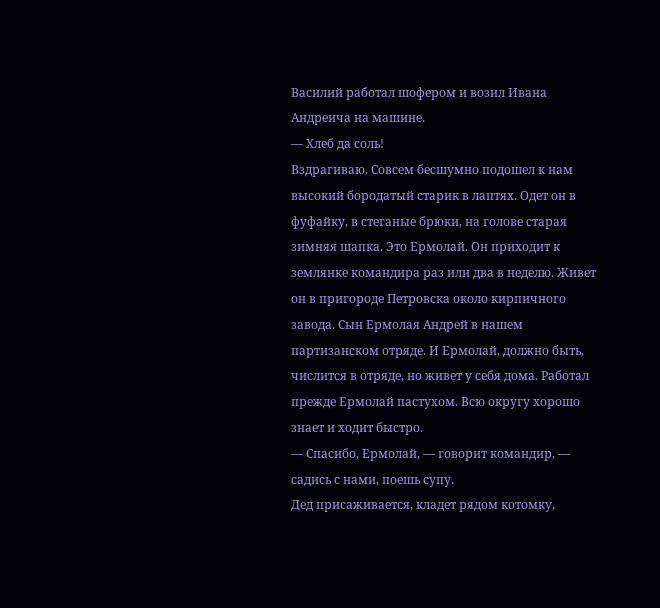Василий работал шофером и возил Ивана Андреича на машине.
— Хлеб да соль!
Вздрагиваю. Совсем бесшумно подошел к нам высокий бородатый старик в лаптях. Одет он в фуфайку, в стеганые брюки, на голове старая зимняя шапка. Это Ермолай. Он приходит к землянке командира раз или два в неделю. Живет он в пригороде Петровска около кирпичного завода. Сын Ермолая Андрей в нашем партизанском отряде. И Ермолай, должно быть, числится в отряде, но живет у себя дома. Работал прежде Ермолай пастухом. Всю округу хорошо знает и ходит быстро.
— Спасибо, Ермолай, — говорит командир, — садись с нами, поешь супу.
Дед присаживается, кладет рядом котомку,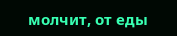молчит, от еды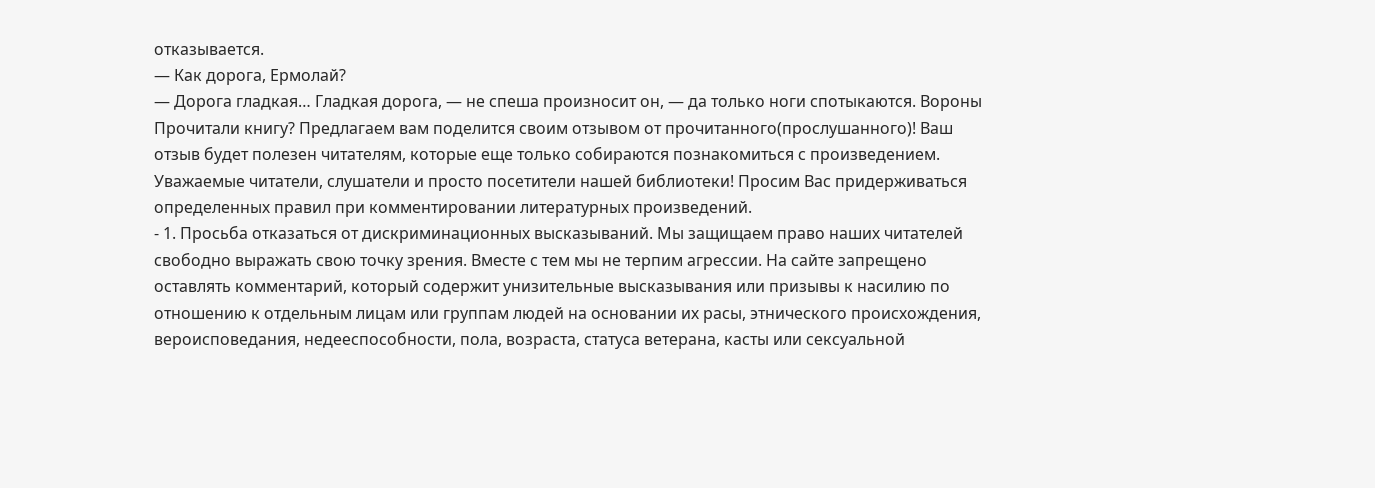отказывается.
— Как дорога, Ермолай?
— Дорога гладкая… Гладкая дорога, — не спеша произносит он, — да только ноги спотыкаются. Вороны
Прочитали книгу? Предлагаем вам поделится своим отзывом от прочитанного(прослушанного)! Ваш отзыв будет полезен читателям, которые еще только собираются познакомиться с произведением.
Уважаемые читатели, слушатели и просто посетители нашей библиотеки! Просим Вас придерживаться определенных правил при комментировании литературных произведений.
- 1. Просьба отказаться от дискриминационных высказываний. Мы защищаем право наших читателей свободно выражать свою точку зрения. Вместе с тем мы не терпим агрессии. На сайте запрещено оставлять комментарий, который содержит унизительные высказывания или призывы к насилию по отношению к отдельным лицам или группам людей на основании их расы, этнического происхождения, вероисповедания, недееспособности, пола, возраста, статуса ветерана, касты или сексуальной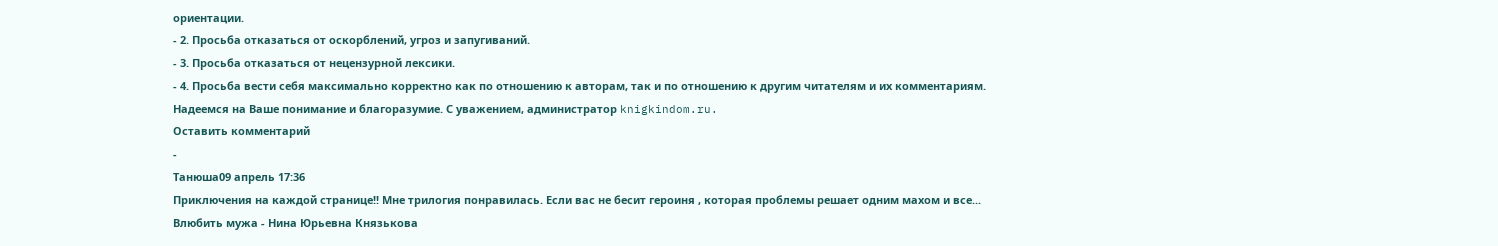ориентации.
- 2. Просьба отказаться от оскорблений, угроз и запугиваний.
- 3. Просьба отказаться от нецензурной лексики.
- 4. Просьба вести себя максимально корректно как по отношению к авторам, так и по отношению к другим читателям и их комментариям.
Надеемся на Ваше понимание и благоразумие. С уважением, администратор knigkindom.ru.
Оставить комментарий
-
Танюша09 апрель 17:36
Приключения на каждой странице!! Мне трилогия понравилась. Если вас не бесит героиня , которая проблемы решает одним махом и все...
Влюбить мужа - Нина Юрьевна Князькова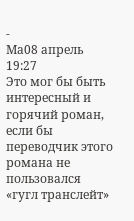-
Ма08 апрель 19:27
Это мог бы быть интересный и горячий роман, если бы переводчик этого романа не пользовался «гугл транслейт»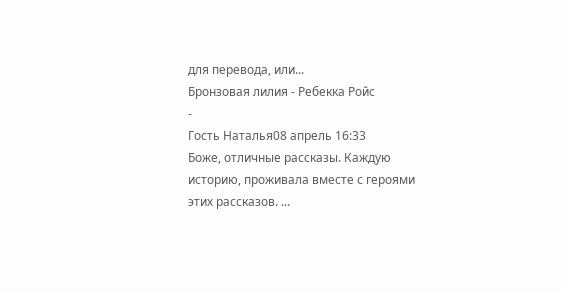для перевода, или...
Бронзовая лилия - Ребекка Ройс
-
Гость Наталья08 апрель 16:33
Боже, отличные рассказы. Каждую историю, проживала вместе с героями этих рассказов. ...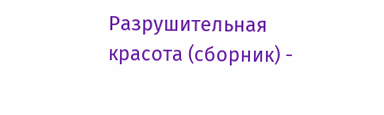Разрушительная красота (сборник) -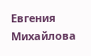Евгения Михайлова